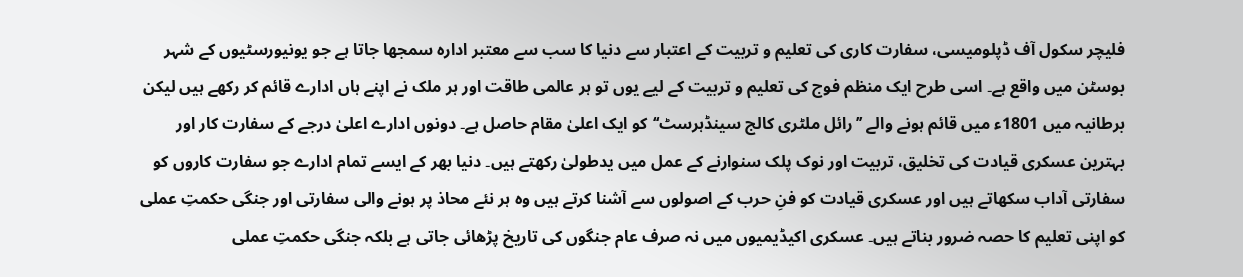فلیچر سکول آف ڈپلومیسی، سفارت کاری کی تعلیم و تربیت کے اعتبار سے دنیا کا سب سے معتبر ادارہ سمجھا جاتا ہے جو یونیورسٹیوں کے شہر بوسٹن میں واقع ہے۔ اسی طرح ایک منظم فوج کی تعلیم و تربیت کے لیے یوں تو ہر عالمی طاقت اور ہر ملک نے اپنے ہاں ادارے قائم کر رکھے ہیں لیکن برطانیہ میں 1801ء میں قائم ہونے والے ’’رائل ملٹری کالج سینڈہرسٹ‘‘کو ایک اعلیٰ مقام حاصل ہے۔ دونوں ادارے اعلیٰ درجے کے سفارت کار اور بہترین عسکری قیادت کی تخلیق، تربیت اور نوک پلک سنوارنے کے عمل میں یدطولیٰ رکھتے ہیں۔ دنیا بھر کے ایسے تمام ادارے جو سفارت کاروں کو سفارتی آداب سکھاتے ہیں اور عسکری قیادت کو فنِ حرب کے اصولوں سے آشنا کرتے ہیں وہ ہر نئے محاذ پر ہونے والی سفارتی اور جنگی حکمتِ عملی کو اپنی تعلیم کا حصہ ضرور بناتے ہیں۔ عسکری اکیڈیمیوں میں نہ صرف عام جنگوں کی تاریخ پڑھائی جاتی ہے بلکہ جنگی حکمتِ عملی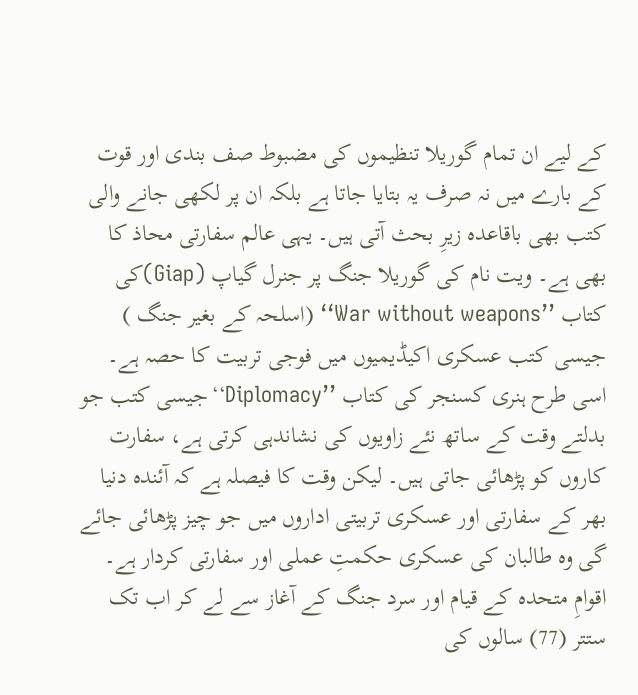کے لیے ان تمام گوریلا تنظیموں کی مضبوط صف بندی اور قوت کے بارے میں نہ صرف یہ بتایا جاتا ہے بلکہ ان پر لکھی جانے والی کتب بھی باقاعدہ زیرِ بحث آتی ہیں۔ یہی عالم سفارتی محاذ کا بھی ہے۔ ویت نام کی گوریلا جنگ پر جنرل گیاپ (Giap)کی کتاب ’’War without weapons‘‘ (اسلحہ کے بغیر جنگ ) جیسی کتب عسکری اکیڈیمیوں میں فوجی تربیت کا حصہ ہے۔ اسی طرح ہنری کسنجر کی کتاب ’’Diplomacy‘‘جیسی کتب جو بدلتے وقت کے ساتھ نئے زاویوں کی نشاندہی کرتی ہے، سفارت کاروں کو پڑھائی جاتی ہیں۔ لیکن وقت کا فیصلہ ہے کہ آئندہ دنیا بھر کے سفارتی اور عسکری تربیتی اداروں میں جو چیز پڑھائی جائے گی وہ طالبان کی عسکری حکمتِ عملی اور سفارتی کردار ہے۔ اقوامِ متحدہ کے قیام اور سرد جنگ کے آغاز سے لے کر اب تک ستتر (77) سالوں کی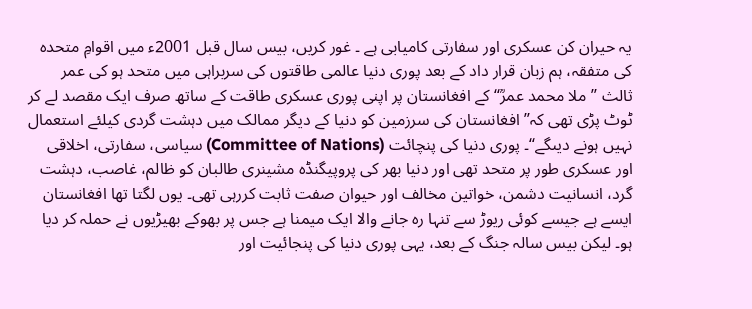یہ حیران کن عسکری اور سفارتی کامیابی ہے ۔ غور کریں، بیس سال قبل 2001ء میں اقوامِ متحدہ کی متفقہ، ہم زبان قرار داد کے بعد پوری دنیا عالمی طاقتوں کی سربراہی میں متحد ہو کی عمر ثالث ’’ملا محمد عمرؒ‘‘ کے افغانستان پر اپنی پوری عسکری طاقت کے ساتھ صرف ایک مقصد لے کر ٹوٹ پڑی تھی کہ’’ افغانستان کی سرزمین کو دنیا کے دیگر ممالک میں دہشت گردی کیلئے استعمال نہیں ہونے دیںگے‘‘۔ پوری دنیا کی پنچائت (Committee of Nations) سیاسی، سفارتی، اخلاقی اور عسکری طور پر متحد تھی اور دنیا بھر کی پروپیگنڈہ مشینری طالبان کو ظالم، غاصب، دہشت گرد، انسانیت دشمن، خواتین مخالف اور حیوان صفت ثابت کررہی تھی۔ یوں لگتا تھا افغانستان ایسے ہے جیسے کوئی ریوڑ سے تنہا رہ جانے والا ایک میمنا ہے جس پر بھوکے بھیڑیوں نے حملہ کر دیا ہو۔ لیکن بیس سالہ جنگ کے بعد، یہی پوری دنیا کی پنجائیت اور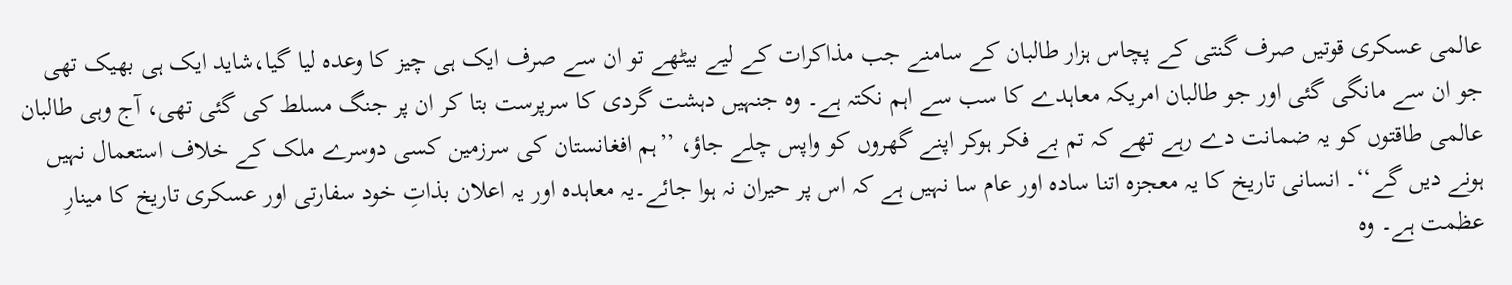عالمی عسکری قوتیں صرف گنتی کے پچاس ہزار طالبان کے سامنے جب مذاکرات کے لیے بیٹھے تو ان سے صرف ایک ہی چیز کا وعدہ لیا گیا،شاید ایک ہی بھیک تھی جو ان سے مانگی گئی اور جو طالبان امریکہ معاہدے کا سب سے اہم نکتہ ہے۔ وہ جنہیں دہشت گردی کا سرپرست بتا کر ان پر جنگ مسلط کی گئی تھی، آج وہی طالبان عالمی طاقتوں کو یہ ضمانت دے رہے تھے کہ تم بے فکر ہوکر اپنے گھروں کو واپس چلے جاؤ، ’’ہم افغانستان کی سرزمین کسی دوسرے ملک کے خلاف استعمال نہیں ہونے دیں گے‘‘۔ انسانی تاریخ کا یہ معجزہ اتنا سادہ اور عام سا نہیں ہے کہ اس پر حیران نہ ہوا جائے۔یہ معاہدہ اور یہ اعلان بذاتِ خود سفارتی اور عسکری تاریخ کا مینارِ عظمت ہے۔ وہ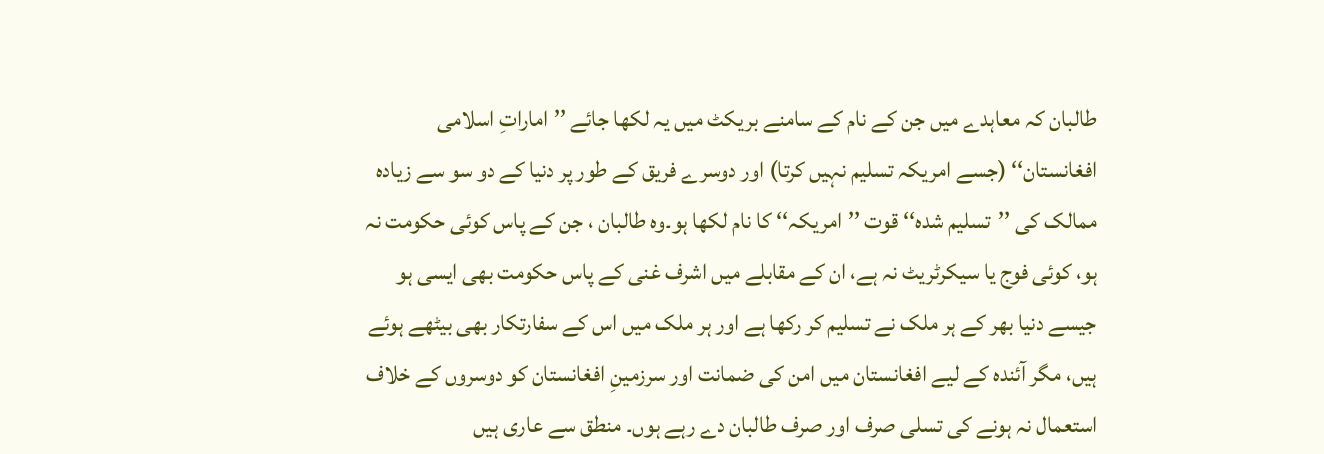طالبان کہ معاہدے میں جن کے نام کے سامنے بریکٹ میں یہ لکھا جائے ’’اماراتِ اسلامی افغانستان‘‘ (جسے امریکہ تسلیم نہیں کرتا) اور دوسرے فریق کے طور پر دنیا کے دو سو سے زیادہ ممالک کی ’’تسلیم شدہ‘‘ قوت ’’امریکہ‘‘ کا نام لکھا ہو۔وہ طالبان ، جن کے پاس کوئی حکومت نہ ہو، کوئی فوج یا سیکرٹریٹ نہ ہے، ان کے مقابلے میں اشرف غنی کے پاس حکومت بھی ایسی ہو جیسے دنیا بھر کے ہر ملک نے تسلیم کر رکھا ہے اور ہر ملک میں اس کے سفارتکار بھی بیٹھے ہوئے ہیں، مگر آئندہ کے لیے افغانستان میں امن کی ضمانت اور سرزمینِ افغانستان کو دوسروں کے خلاف استعمال نہ ہونے کی تسلی صرف اور صرف طالبان دے رہے ہوں۔ منطق سے عاری ہیں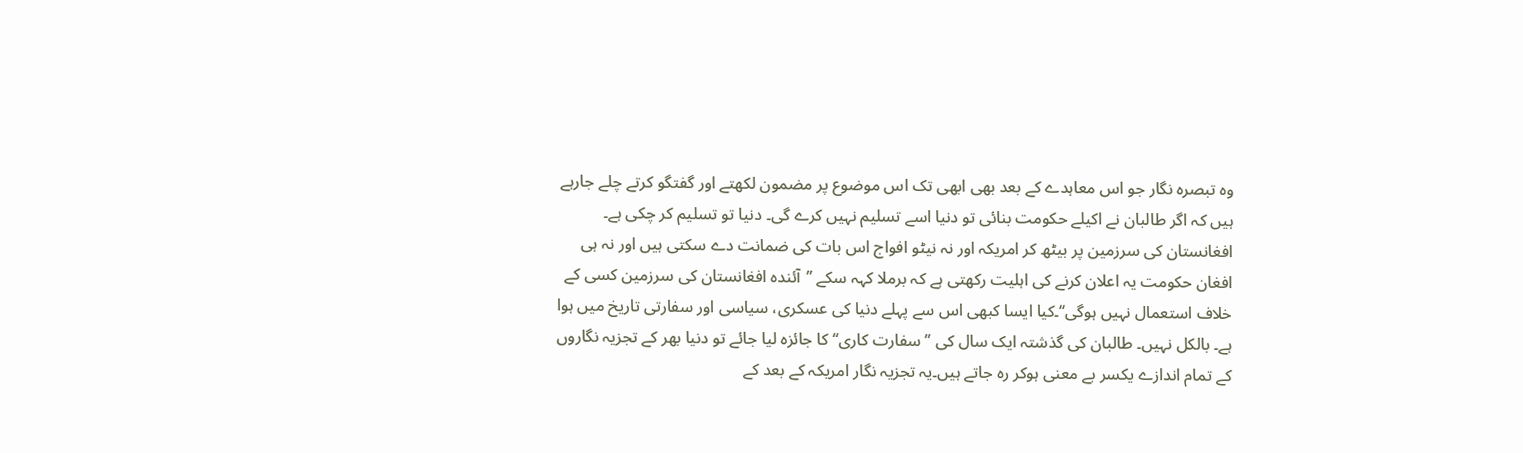وہ تبصرہ نگار جو اس معاہدے کے بعد بھی ابھی تک اس موضوع پر مضمون لکھتے اور گفتگو کرتے چلے جارہے ہیں کہ اگر طالبان نے اکیلے حکومت بنائی تو دنیا اسے تسلیم نہیں کرے گی۔ دنیا تو تسلیم کر چکی ہے۔ افغانستان کی سرزمین پر بیٹھ کر امریکہ اور نہ نیٹو افواج اس بات کی ضمانت دے سکتی ہیں اور نہ ہی افغان حکومت یہ اعلان کرنے کی اہلیت رکھتی ہے کہ برملا کہہ سکے ’’آئندہ افغانستان کی سرزمین کسی کے خلاف استعمال نہیں ہوگی‘‘۔کیا ایسا کبھی اس سے پہلے دنیا کی عسکری، سیاسی اور سفارتی تاریخ میں ہوا ہے۔ بالکل نہیں۔ طالبان کی گذشتہ ایک سال کی ’’سفارت کاری‘‘ کا جائزہ لیا جائے تو دنیا بھر کے تجزیہ نگاروں کے تمام اندازے یکسر بے معنی ہوکر رہ جاتے ہیں۔یہ تجزیہ نگار امریکہ کے بعد کے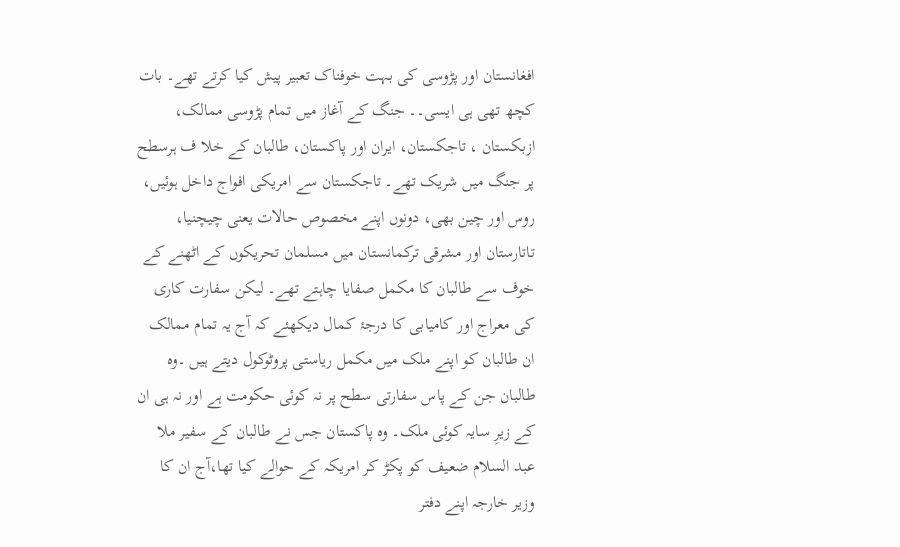افغانستان اور پڑوسی کی بہت خوفناک تعبیر پیش کیا کرتے تھے۔ بات کچھ تھی ہی ایسی۔۔ جنگ کے آغاز میں تمام پڑوسی ممالک، ازبکستان ، تاجکستان، ایران اور پاکستان، طالبان کے خلا ف ہرسطح پر جنگ میں شریک تھے۔ تاجکستان سے امریکی افواج داخل ہوئیں، روس اور چین بھی، دونوں اپنے مخصوص حالات یعنی چیچنیا، تاتارستان اور مشرقی ترکمانستان میں مسلمان تحریکوں کے اٹھنے کے خوف سے طالبان کا مکمل صفایا چاہتے تھے۔ لیکن سفارت کاری کی معراج اور کامیابی کا درجۂ کمال دیکھئے کہ آج یہ تمام ممالک ان طالبان کو اپنے ملک میں مکمل ریاستی پروٹوکول دیتے ہیں ۔وہ طالبان جن کے پاس سفارتی سطح پر نہ کوئی حکومت ہے اور نہ ہی ان کے زیرِ سایہ کوئی ملک۔ وہ پاکستان جس نے طالبان کے سفیر ملا عبد السلام ضعیف کو پکڑ کر امریکہ کے حوالے کیا تھا،آج ان کا وزیر خارجہ اپنے دفتر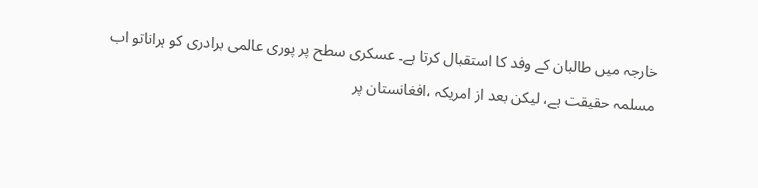خارجہ میں طالبان کے وفد کا استقبال کرتا ہے۔ عسکری سطح پر پوری عالمی برادری کو ہراناتو اب مسلمہ حقیقت ہے، لیکن بعد از امریکہ ،افغانستان پر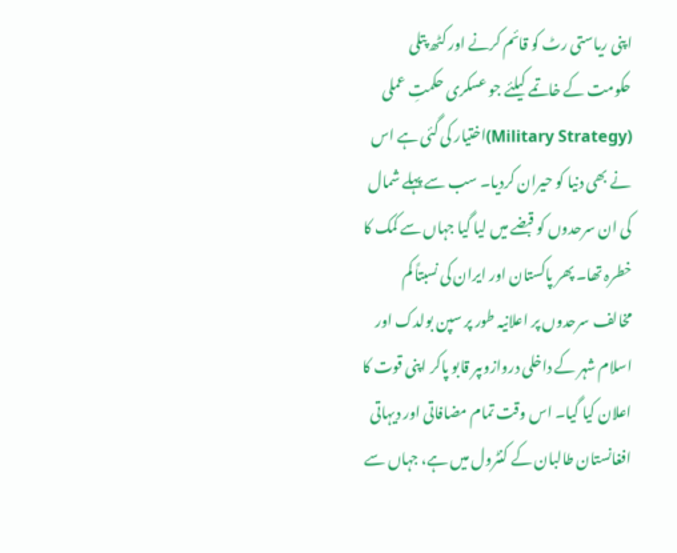اپنی ریاستی رٹ کو قائم کرنے اور کٹھ پتلی حکومت کے خاتمے کیلئے جو عسکری حکمتِ عملی (Military Strategy)اختیار کی گئی ہے اس نے بھی دنیا کو حیران کردیا۔ سب سے پہلے شمال کی ان سرحدوں کو قبضے میں لیا گیا جہاں سے کمک کا خطرہ تھا۔ پھر پاکستان اور ایران کی نسبتاً کم مخالف سرحدوں پر اعلانیہ طور پر سپن بولدک اور اسلام شہر کے داخلی دروازوںپر قابو پاکر اپنی قوت کا اعلان کیا گیا۔ اس وقت تمام مضافاتی اور دیہاتی افغانستان طالبان کے کنٹرول میں ہے، جہاں سے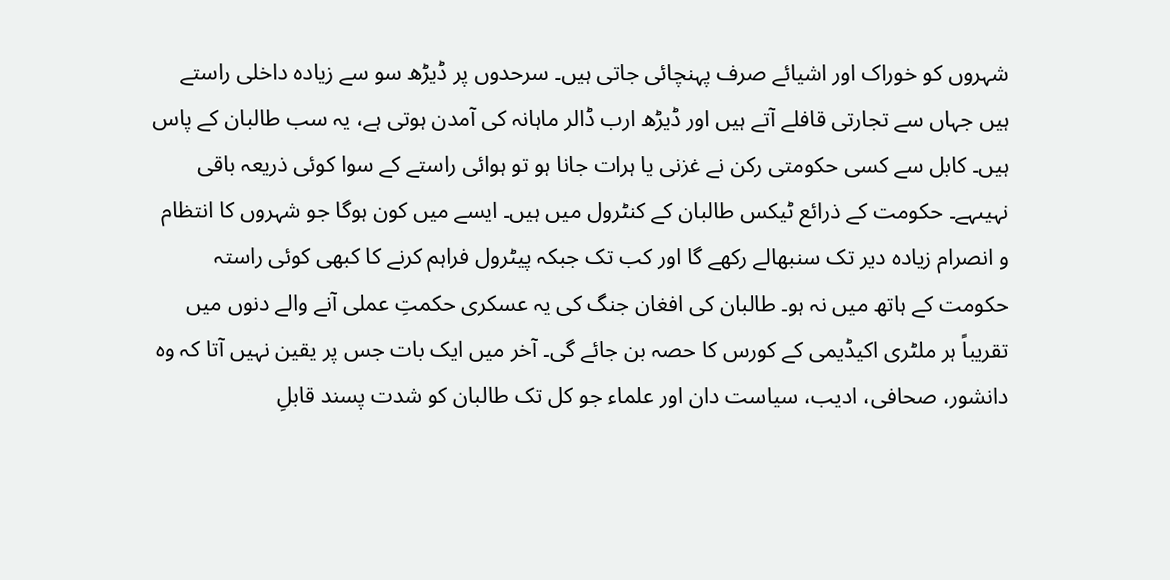شہروں کو خوراک اور اشیائے صرف پہنچائی جاتی ہیں۔ سرحدوں پر ڈیڑھ سو سے زیادہ داخلی راستے ہیں جہاں سے تجارتی قافلے آتے ہیں اور ڈیڑھ ارب ڈالر ماہانہ کی آمدن ہوتی ہے، یہ سب طالبان کے پاس ہیں۔ کابل سے کسی حکومتی رکن نے غزنی یا ہرات جانا ہو تو ہوائی راستے کے سوا کوئی ذریعہ باقی نہیںہے۔ حکومت کے ذرائع ٹیکس طالبان کے کنٹرول میں ہیں۔ ایسے میں کون ہوگا جو شہروں کا انتظام و انصرام زیادہ دیر تک سنبھالے رکھے گا اور کب تک جبکہ پیٹرول فراہم کرنے کا کبھی کوئی راستہ حکومت کے ہاتھ میں نہ ہو۔ طالبان کی افغان جنگ کی یہ عسکری حکمتِ عملی آنے والے دنوں میں تقریباً ہر ملٹری اکیڈیمی کے کورس کا حصہ بن جائے گی۔ آخر میں ایک بات جس پر یقین نہیں آتا کہ وہ دانشور، صحافی، ادیب، سیاست دان اور علماء جو کل تک طالبان کو شدت پسند قابلِ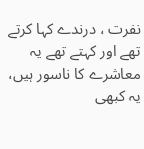نفرت ، درندے کہا کرتے تھے اور کہتے تھے یہ معاشرے کا ناسور ہیں، یہ کبھی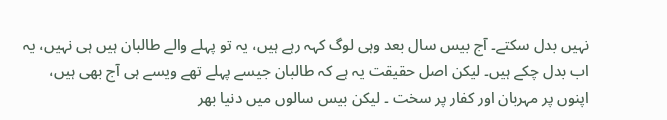نہیں بدل سکتے۔ آج بیس سال بعد وہی لوگ کہہ رہے ہیں، یہ تو پہلے والے طالبان ہیں ہی نہیں، یہ اب بدل چکے ہیں۔ لیکن اصل حقیقت یہ ہے کہ طالبان جیسے پہلے تھے ویسے ہی آج بھی ہیں، اپنوں پر مہربان اور کفار پر سخت ۔ لیکن بیس سالوں میں دنیا بھر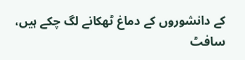کے دانشوروں کے دماغ ٹھکانے لگ چکے ہیں، سافٹ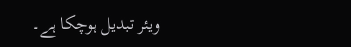ویئر تبدیل ہوچکا ہے۔